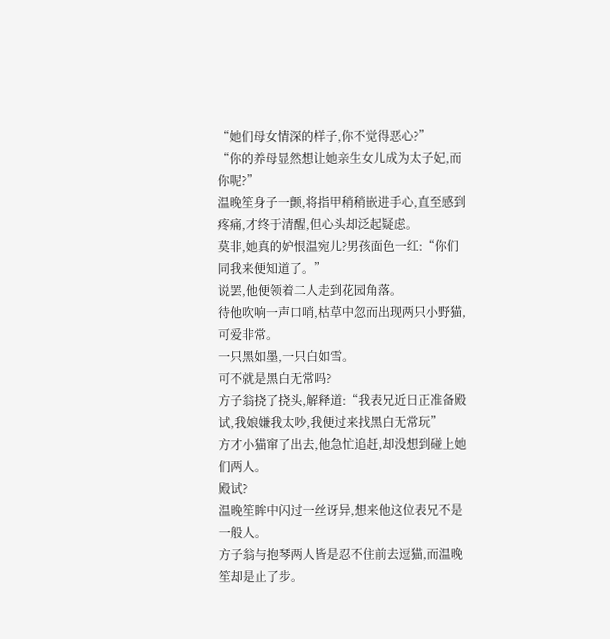“她们母女情深的样子,你不觉得恶心?”
“你的养母显然想让她亲生女儿成为太子妃,而你呢?”
温晚笙身子一颤,将指甲稍稍嵌进手心,直至感到疼痛,才终于清醒,但心头却泛起疑虑。
莫非,她真的妒恨温宛儿?男孩面色一红:“你们同我来便知道了。”
说罢,他便领着二人走到花园角落。
待他吹响一声口哨,枯草中忽而出现两只小野猫,可爱非常。
一只黑如墨,一只白如雪。
可不就是黑白无常吗?
方子翁挠了挠头,解释道:“我表兄近日正准备殿试,我娘嫌我太吵,我便过来找黑白无常玩”
方才小猫窜了出去,他急忙追赶,却没想到碰上她们两人。
殿试?
温晚笙眸中闪过一丝讶异,想来他这位表兄不是一般人。
方子翁与抱琴两人皆是忍不住前去逗猫,而温晚笙却是止了步。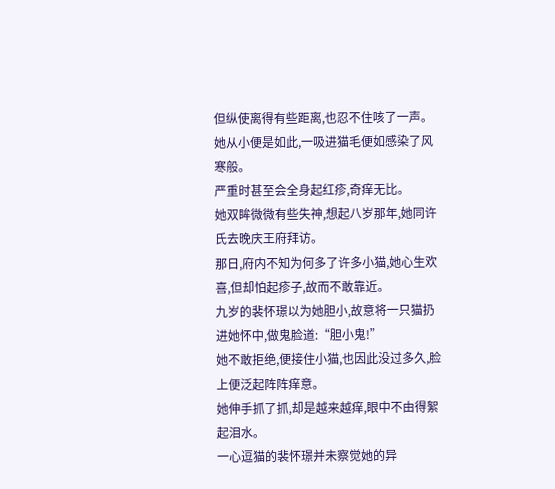但纵使离得有些距离,也忍不住咳了一声。
她从小便是如此,一吸进猫毛便如感染了风寒般。
严重时甚至会全身起红疹,奇痒无比。
她双眸微微有些失神,想起八岁那年,她同许氏去晚庆王府拜访。
那日,府内不知为何多了许多小猫,她心生欢喜,但却怕起疹子,故而不敢靠近。
九岁的裴怀璟以为她胆小,故意将一只猫扔进她怀中,做鬼脸道:“胆小鬼!”
她不敢拒绝,便接住小猫,也因此没过多久,脸上便泛起阵阵痒意。
她伸手抓了抓,却是越来越痒,眼中不由得絮起泪水。
一心逗猫的裴怀璟并未察觉她的异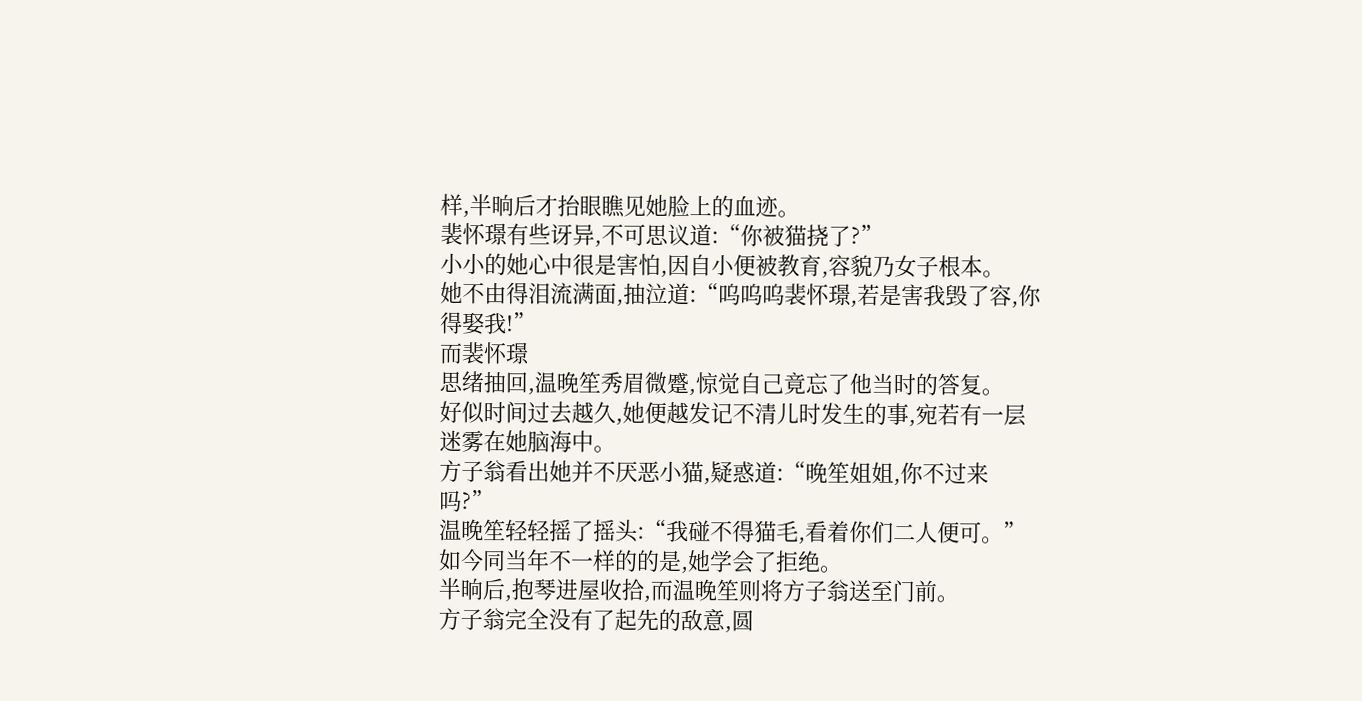样,半晌后才抬眼瞧见她脸上的血迹。
裴怀璟有些讶异,不可思议道:“你被猫挠了?”
小小的她心中很是害怕,因自小便被教育,容貌乃女子根本。
她不由得泪流满面,抽泣道:“呜呜呜裴怀璟,若是害我毁了容,你得娶我!”
而裴怀璟
思绪抽回,温晚笙秀眉微蹙,惊觉自己竟忘了他当时的答复。
好似时间过去越久,她便越发记不清儿时发生的事,宛若有一层迷雾在她脑海中。
方子翁看出她并不厌恶小猫,疑惑道:“晚笙姐姐,你不过来吗?”
温晚笙轻轻摇了摇头:“我碰不得猫毛,看着你们二人便可。”
如今同当年不一样的的是,她学会了拒绝。
半晌后,抱琴进屋收拾,而温晚笙则将方子翁送至门前。
方子翁完全没有了起先的敌意,圆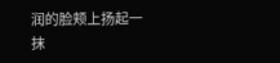润的脸颊上扬起一抹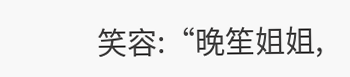笑容:“晚笙姐姐,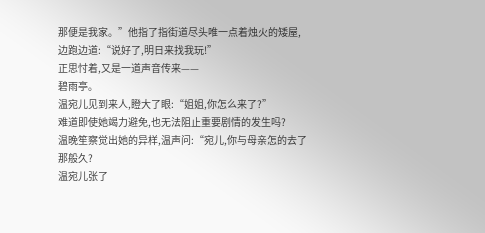那便是我家。”他指了指街道尽头唯一点着烛火的矮屋,边跑边道:“说好了,明日来找我玩!”
正思忖着,又是一道声音传来——
碧雨亭。
温宛儿见到来人,瞪大了眼:“姐姐,你怎么来了?”
难道即使她竭力避免,也无法阻止重要剧情的发生吗?
温晚笙察觉出她的异样,温声问:“宛儿,你与母亲怎的去了那般久?
温宛儿张了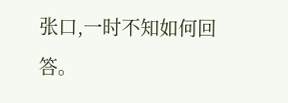张口,一时不知如何回答。